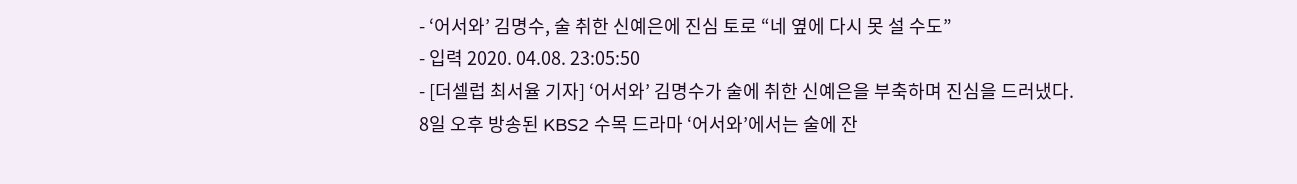- ‘어서와’ 김명수, 술 취한 신예은에 진심 토로 “네 옆에 다시 못 설 수도”
- 입력 2020. 04.08. 23:05:50
- [더셀럽 최서율 기자] ‘어서와’ 김명수가 술에 취한 신예은을 부축하며 진심을 드러냈다.
8일 오후 방송된 KBS2 수목 드라마 ‘어서와’에서는 술에 잔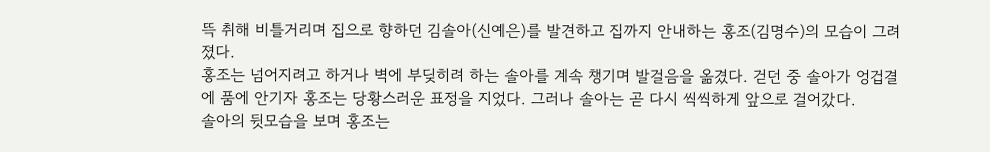뜩 취해 비틀거리며 집으로 향하던 김솔아(신예은)를 발견하고 집까지 안내하는 홍조(김명수)의 모습이 그려졌다.
홍조는 넘어지려고 하거나 벽에 부딪히려 하는 솔아를 계속 챙기며 발걸음을 옮겼다. 걷던 중 솔아가 엉겁결에 품에 안기자 홍조는 당황스러운 표정을 지었다. 그러나 솔아는 곧 다시 씩씩하게 앞으로 걸어갔다.
솔아의 뒷모습을 보며 홍조는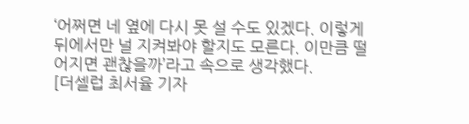‘어쩌면 네 옆에 다시 못 설 수도 있겠다. 이렇게 뒤에서만 널 지켜봐야 할지도 모른다. 이만큼 떨어지면 괜찮을까’라고 속으로 생각했다.
[더셀럽 최서율 기자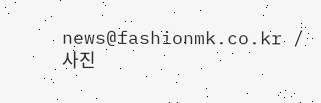news@fashionmk.co.kr / 사진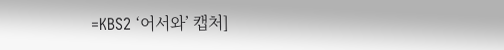=KBS2 ‘어서와’ 캡처]